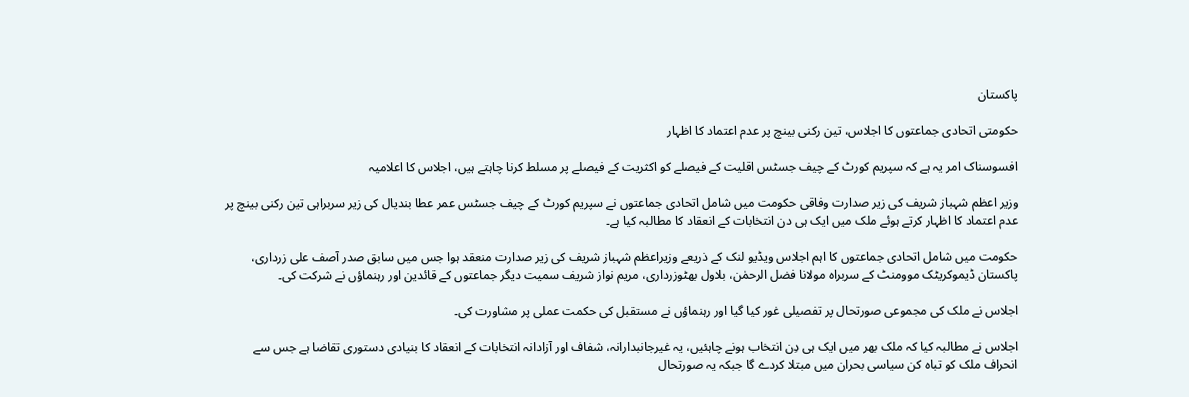پاکستان

حکومتی اتحادی جماعتوں کا اجلاس، تین رکنی بینچ پر عدم اعتماد کا اظہار

افسوسناک امر یہ ہے کہ سپریم کورٹ کے چیف جسٹس اقلیت کے فیصلے کو اکثریت کے فیصلے پر مسلط کرنا چاہتے ہیں، اجلاس کا اعلامیہ

وزیر اعظم شہباز شریف کی زیر صدارت وفاقی حکومت میں شامل اتحادی جماعتوں نے سپریم کورٹ کے چیف جسٹس عمر عطا بندیال کی زیر سربراہی تین رکنی بینچ پر عدم اعتماد کا اظہار کرتے ہوئے ملک میں ایک ہی دن انتخابات کے انعقاد کا مطالبہ کیا ہے۔

حکومت میں شامل اتحادی جماعتوں کا اہم اجلاس ویڈیو لنک کے ذریعے وزیراعظم شہباز شریف کی زیر صدارت منعقد ہوا جس میں سابق صدر آصف علی زرداری، پاکستان ڈیموکریٹک موومنٹ کے سربراہ مولانا فضل الرحمٰن، بلاول بھٹوزرداری، مریم نواز شریف سمیت دیگر جماعتوں کے قائدین اور رہنماؤں نے شرکت کی۔

اجلاس نے ملک کی مجموعی صورتحال پر تفصیلی غور کیا گیا اور رہنماؤں نے مستقبل کی حکمت عملی پر مشاورت کی۔

اجلاس نے مطالبہ کیا کہ ملک بھر میں ایک ہی دِن انتخاب ہونے چاہئیں، یہ غیرجانبدارانہ، شفاف اور آزادانہ انتخابات کے انعقاد کا بنیادی دستوری تقاضا ہے جس سے انحراف ملک کو تباہ کن سیاسی بحران میں مبتلا کردے گا جبکہ یہ صورتحال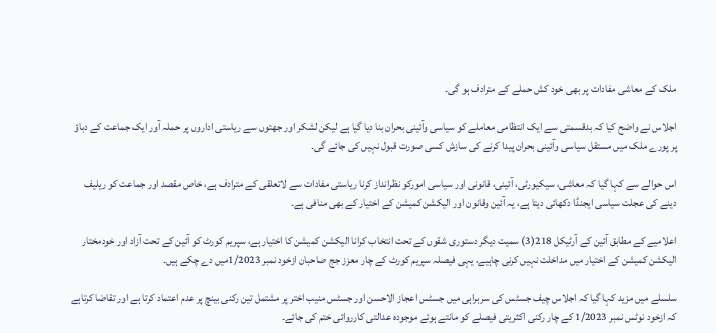ملک کے معاشی مفادات پر بھی خود کش حملے کے مترادف ہو گی۔

اجلاس نے واضح کیا کہ بدقسمتی سے ایک انتظامی معاملے کو سیاسی وآئینی بحران بنا دیا گیا ہے لیکن لشکر اور جھتوں سے ریاستی اداروں پر حملہ آور ایک جماعت کے دباؤ پر پورے ملک میں مستقل سیاسی وآئینی بحران پیدا کرنے کی سازش کسی صورت قبول نہیں کی جائے گی۔

اس حوالے سے کہا گیا کہ معاشی، سیکیورٹی، آئینی، قانونی اور سیاسی امورکو نظرانداز کرنا ریاستی مفادات سے لاتعلقی کے مترادف ہے، خاص مقصد اور جماعت کو ریلیف دینے کی عجلت سیاسی ایجنڈا دکھائی دیتا ہے، یہ آئین وقانون اور الیکشن کمیشن کے اختیار کے بھی منافی ہے۔

اعلامیے کے مطابق آئین کے آرٹیکل 218(3) سمیت دیگر دستوری شقوں کے تحت انتخاب کرانا الیکشن کمیشن کا اختیار ہے، سپریم کورٹ کو آئین کے تحت آزاد اور خودمختار الیکشن کمیشن کے اختیار میں مداخلت نہیں کرنی چاہیے، یہی فیصلہ سپریم کورٹ کے چار معزز جج صاحبان ازخود نمبر 1/2023میں دے چکے ہیں۔

سلسلے میں مزید کہا گیا کہ اجلاس چیف جسٹس کی سربراہی میں جسٹس اعجاز الاحسن اور جسٹس منیب اختر پر مشتمل تین رکنی بینچ پر عدم اعتماد کرتا ہے اور تقاضا کرتاہے کہ ازخود نوٹس نمبر 1/2023 کے چار رکنی اکثریتی فیصلے کو مانتے ہوئے موجودہ عدالتی کارروائی ختم کی جائے۔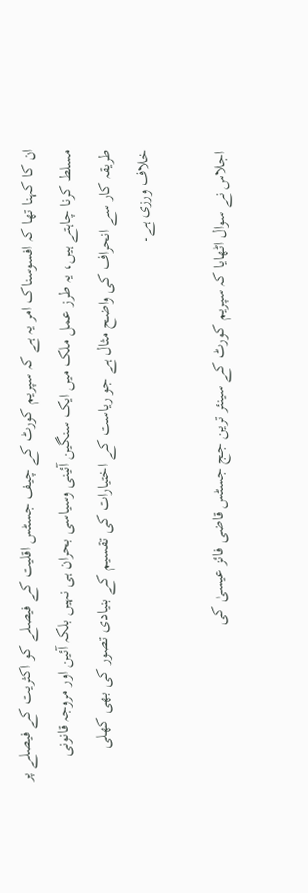ان کا کہنا تھا کہ افسوسناک امر یہ ہے کہ سپریم کورٹ کے چیف جسٹس اقلیت کے فیصلے کو اکثریت کے فیصلے پر مسلط کرنا چاہتے ہیں، یہ طرز عمل ملک میں ایک سنگین آئینی وسیاسی بحران ہی نہیں بلکہ آئین اور مروجہ قانونی طریقہ کار سے انحراف کی واضح مثال ہے جو ریاست کے اختیارات کی تقسیم کے بنیادی تصور کی بھی کھلی خلاف ورزی ہے۔

اجلاس نے سوال اٹھایا کہ سپریم کورٹ کے سینئر ترین جج جسٹس قاضی فائز عیسیٰ کی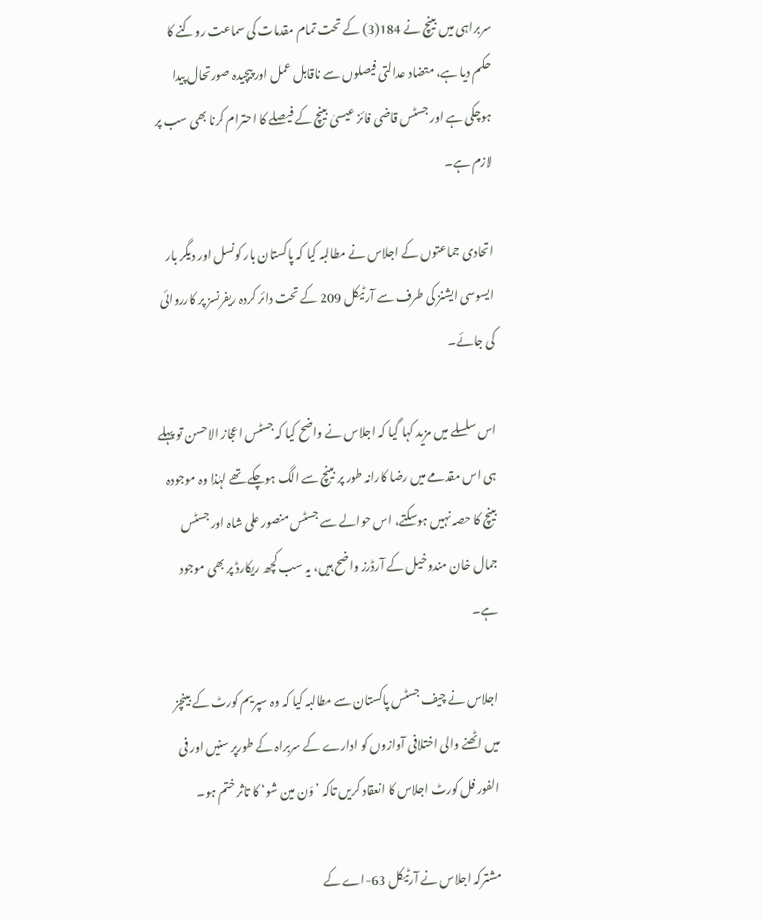سربراہی میں بینچ نے 184(3) کے تحت تمام مقدمات کی سماعت روکنے کا حکم دیا ہے، متضاد عدالتی فیصلوں سے ناقابل عمل اور پیچیدہ صورتحال پیدا ہوچکی ہے اور جسٹس قاضی فائز عیسیٰ بینچ کے فیصلے کا احترام کرنا بھی سب پر لازم ہے۔

اتحادی جماعتوں کے اجلاس نے مطالبہ کیا کہ پاکستان بار کونسل اور دیگر بار ایسوسی ایشنز کی طرف سے آرٹیکل 209 کے تحت دائر کردہ ریفرنسز پر کارروائی کی جائے۔

اس سلسلے میں مزید کہا گیا کہ اجلاس نے واضح کیا کہ جسٹس اعجاز الاحسن تو پہلے ہی اس مقدمے میں رضا کارانہ طور پر بینچ سے الگ ہوچکے تھے لہٰذا وہ موجودہ بینچ کا حصہ نہیں ہوسکتے، اس حوالے سے جسٹس منصور علی شاہ اور جسٹس جمال خان مندوخیل کے آرڈرز واضح ہیں، یہ سب کچھ ریکارڈ پر بھی موجود ہے۔

اجلاس نے چیف جسٹس پاکستان سے مطالبہ کیا کہ وہ سپریم کورٹ کے بینچز میں اٹھنے والی اختلافی آوازوں کو ادارے کے سربراہ کے طورپر سنیں اور فی الفور فل کورٹ اجلاس کا انعقاد کریں تاکہ ’وَن مین شو‘ کا تاثر ختم ہو۔

مشترکہ اجلاس نے آرٹیکل 63-اے کے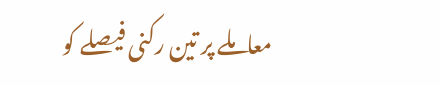معاملے پر تین رکنی فیصلے کو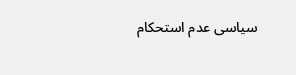سیاسی عدم استحکام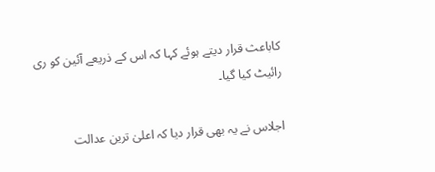کاباعث قرار دیتے ہوئے کہا کہ اس کے ذریعے آئین کو ری رائیٹ کیا گیا۔

اجلاس نے یہ بھی قرار دیا کہ اعلیٰ ترین عدالت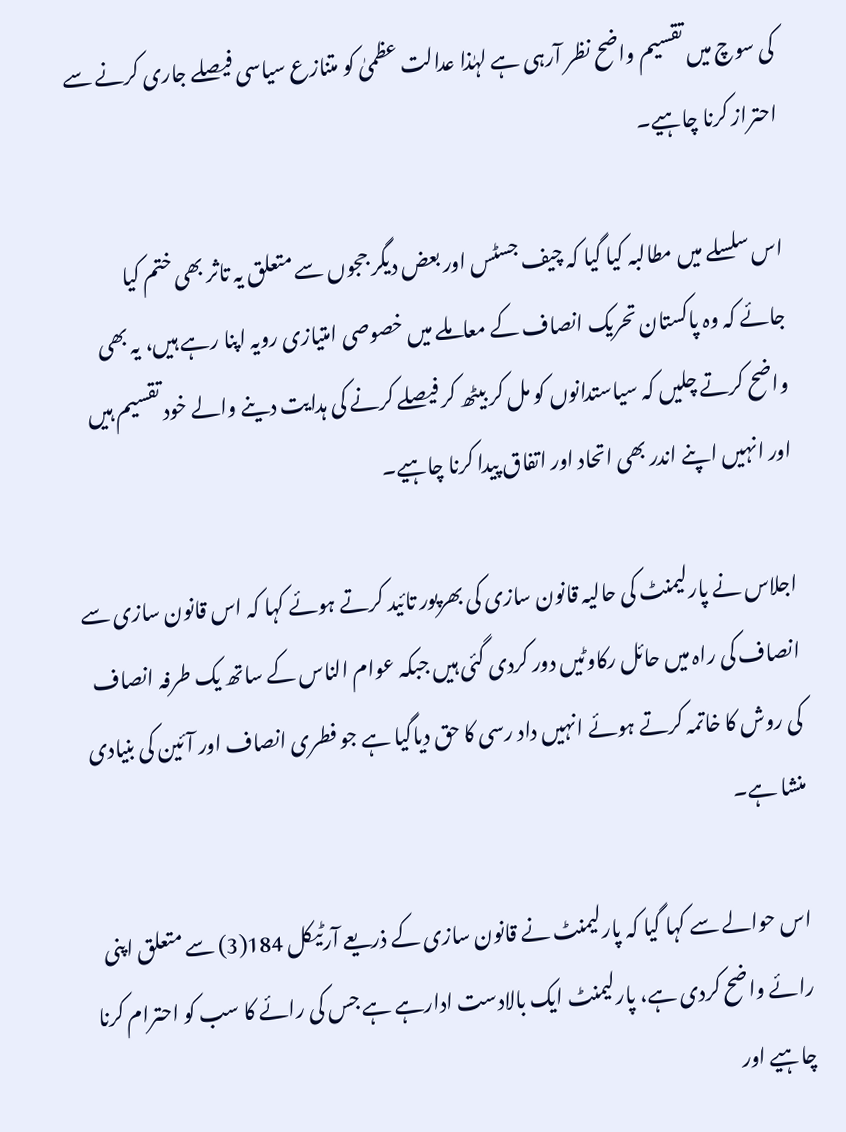کی سوچ میں تقسیم واضح نظر آرہی ہے لہٰذا عدالت عظمیٰ کو متنازع سیاسی فیصلے جاری کرنے سے احتراز کرنا چاہیے۔

اس سلسلے میں مطالبہ کیا گیا کہ چیف جسٹس اور بعض دیگر ججوں سے متعلق یہ تاثر بھی ختم کیا جائے کہ وہ پاکستان تحریک انصاف کے معاملے میں خصوصی امتیازی رویہ اپنا رہے ہیں، یہ بھی واضح کرتے چلیں کہ سیاستدانوں کو مل کر بیٹھ کر فیصلے کرنے کی ہدایت دینے والے خود تقسیم ہیں اور انہیں اپنے اندر بھی اتحاد اور اتفاق پیدا کرنا چاہیے۔

اجلاس نے پارلیمنٹ کی حالیہ قانون سازی کی بھرپور تائید کرتے ہوئے کہا کہ اس قانون سازی سے انصاف کی راہ میں حائل رکاوٹیں دور کردی گئی ہیں جبکہ عوام الناس کے ساتھ یک طرفہ انصاف کی روش کا خاتمہ کرتے ہوئے انہیں داد رسی کا حق دیاگیا ہے جو فطری انصاف اور آئین کی بنیادی منشا ہے۔

اس حوالے سے کہا گیا کہ پارلیمنٹ نے قانون سازی کے ذریعے آرٹیکل 184(3) سے متعلق اپنی رائے واضح کردی ہے، پارلیمنٹ ایک بالادست ادارہے ہے جس کی رائے کا سب کو احترام کرنا چاہیے اور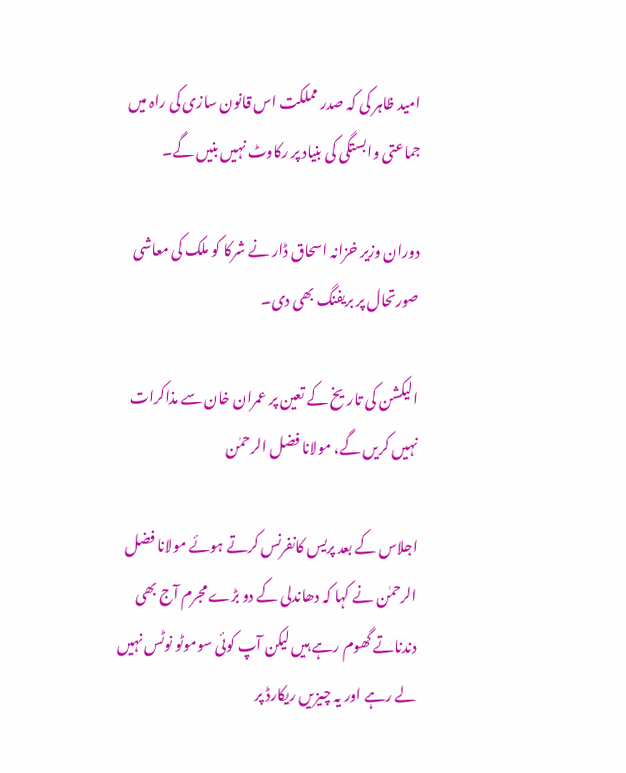امید ظاہر کی کہ صدر مملکت اس قانون سازی کی راہ میں جماعتی وابستگی کی بنیاد پر رکاوٹ نہیں بنیں گے۔

دوران وزیر خزانہ اسحاق ڈار نے شرکا کو ملک کی معاشی صورتحال پر بریفنگ بھی دی۔

الیکشن کی تاریخ کے تعین پر عمران خان سے مذاکرات نہیں کریں گے، مولانا فضل الرحمٰن

اجلاس کے بعد پریس کانفرنس کرتے ہوئے مولانا فضل الرحمٰن نے کہا کہ دھاندلی کے دو بڑے مجرم آج بھی دندناتے گھوم رہے ہیں لیکن آپ کوئی سوموٹو نوٹس نہیں لے رہے اور یہ چیزیں ریکارڈ پر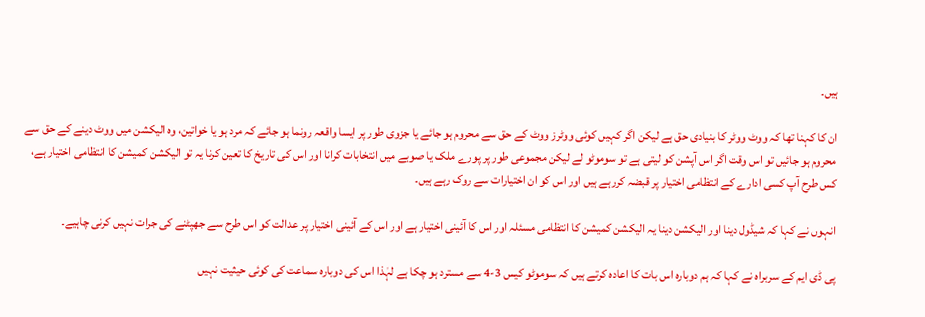ہیں۔

ان کا کہنا تھا کہ ووٹ ووٹر کا بنیادی حق ہے لیکن اگر کہیں کوئی ووٹرز ووٹ کے حق سے محروم ہو جائے یا جزوی طور پر ایسا واقعہ رونما ہو جائے کہ مرد ہو یا خواتین، وہ الیکشن میں ووٹ دینے کے حق سے محروم ہو جائیں تو اس وقت اگر اس آپشن کو لیتی ہے تو سوموٹو لے لیکن مجموعی طور پر پورے ملک یا صوبے میں انتخابات کرانا اور اس کی تاریخ کا تعین کرنا یہ تو الیکشن کمیشن کا انتظامی اختیار ہے، کس طرح آپ کسی ادارے کے انتظامی اختیار پر قبضہ کررہے ہیں اور اس کو ان اختیارات سے روک رہے ہیں۔

انہوں نے کہا کہ شیڈول دینا اور الیکشن دینا یہ الیکشن کمیشن کا انتظامی مسئلہ اور اس کا آئینی اختیار ہے اور اس کے آئینی اختیار پر عدالت کو اس طرح سے جھپٹنے کی جرات نہیں کرنی چاہیے۔

پی ڈی ایم کے سربراہ نے کہا کہ ہم دوبارہ اس بات کا اعادہ کرتے ہیں کہ سوموٹو کیس 3-4 سے مسترد ہو چکا ہے لہٰذا اس کی دوبارہ سماعت کی کوئی حیثیت نہیں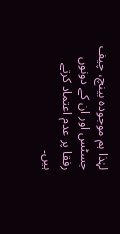لہٰذا ہم موجودہ بینچ، چیف جسٹس اور ان کے دونوں رفقا پر عدم اعتماد کرتے ہیں۔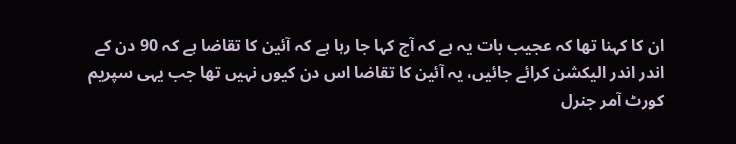ان کا کہنا تھا کہ عجیب بات یہ ہے کہ آج کہا جا رہا ہے کہ آئین کا تقاضا ہے کہ 90 دن کے اندر اندر الیکشن کرائے جائیں، یہ آئین کا تقاضا اس دن کیوں نہیں تھا جب یہی سپریم کورٹ آمر جنرل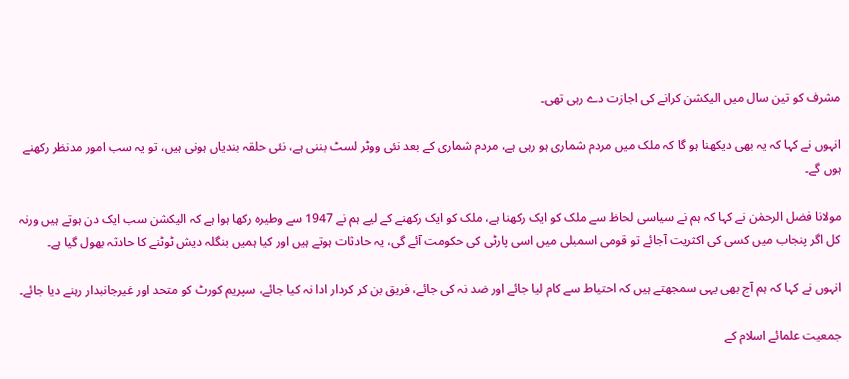مشرف کو تین سال میں الیکشن کرانے کی اجازت دے رہی تھی۔

انہوں نے کہا کہ یہ بھی دیکھنا ہو گا کہ ملک میں مردم شماری ہو رہی ہے، مردم شماری کے بعد نئی ووٹر لسٹ بننی ہے، نئی حلقہ بندیاں ہونی ہیں، تو یہ سب امور مدنظر رکھنے ہوں گے۔

مولانا فضل الرحمٰن نے کہا کہ ہم نے سیاسی لحاظ سے ملک کو ایک رکھنا ہے، ملک کو ایک رکھنے کے لیے ہم نے 1947 سے وطیرہ رکھا ہوا ہے کہ الیکشن سب ایک دن ہوتے ہیں ورنہ کل اگر پنجاب میں کسی کی اکثریت آجائے تو قومی اسمبلی میں اسی پارٹی کی حکومت آئے گی، یہ حادثات ہوتے ہیں اور کیا ہمیں بنگلہ دیش ٹوٹنے کا حادثہ بھول گیا ہے۔

انہوں نے کہا کہ ہم آج بھی یہی سمجھتے ہیں کہ احتیاط سے کام لیا جائے اور ضد نہ کی جائے، فریق بن کر کردار ادا نہ کیا جائے، سپریم کورٹ کو متحد اور غیرجانبدار رہنے دیا جائے۔

جمعیت علمائے اسلام کے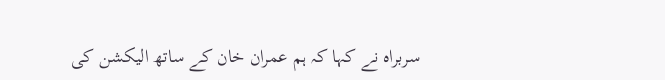سربراہ نے کہا کہ ہم عمران خان کے ساتھ الیکشن کی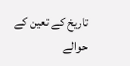تاریخ کے تعین کے حوالے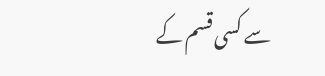سے کسی قسم کے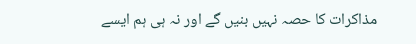مذاکرات کا حصہ نہیں بنیں گے اور نہ ہی ہم ایسے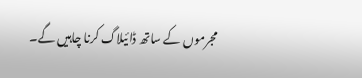مجرموں کے ساتھ ڈائیلاگ کرنا چاہیں گے۔